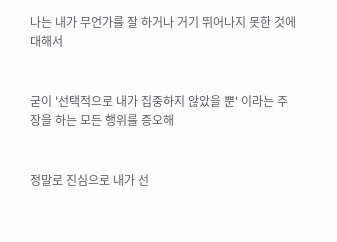나는 내가 무언가를 잘 하거나 거기 뛰어나지 못한 것에 대해서


굳이 '선택적으로 내가 집중하지 않았을 뿐' 이라는 주장을 하는 모든 행위를 증오해


정말로 진심으로 내가 선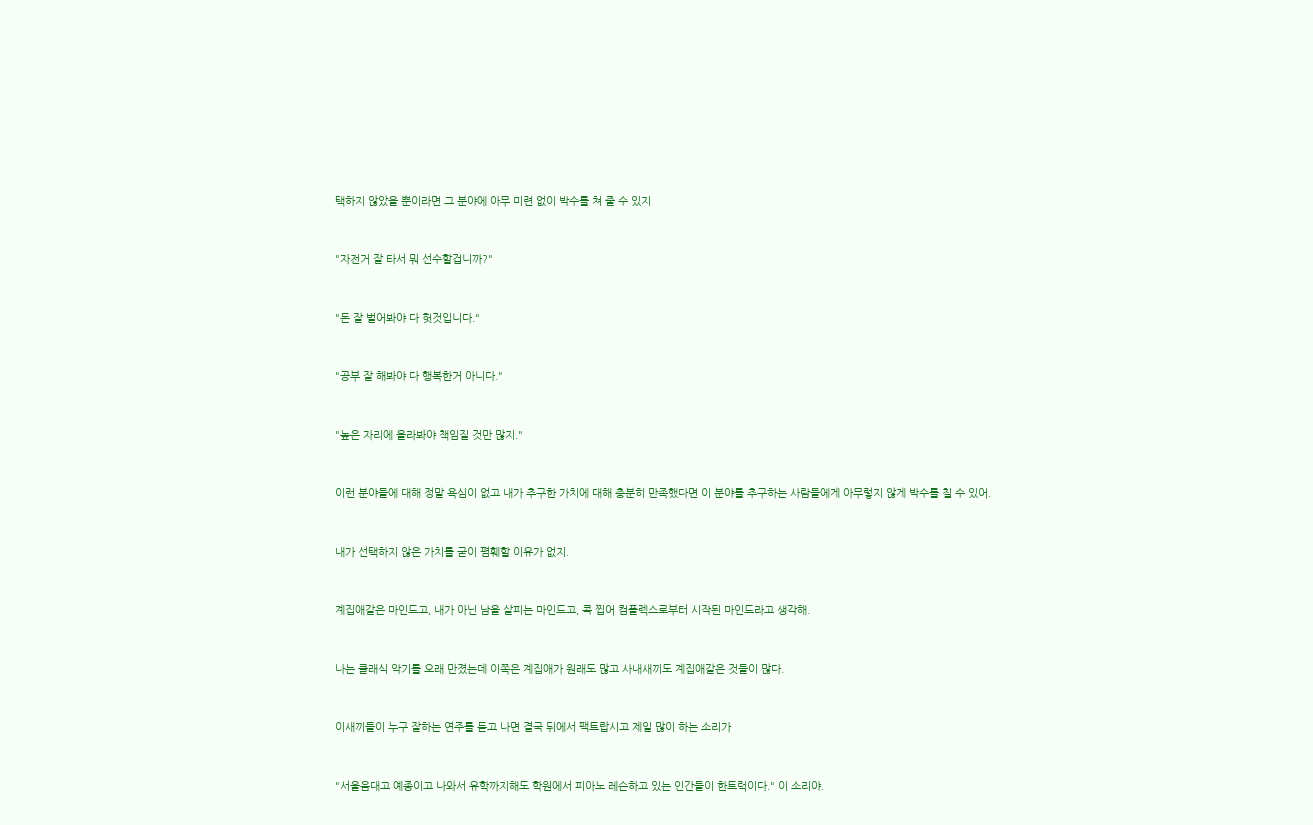택하지 않았을 뿐이라면 그 분야에 아무 미련 없이 박수를 쳐 줄 수 있지


"자전거 잘 타서 뭐 선수할겁니까?"


"돈 잘 벌어봐야 다 헛것입니다."


"공부 잘 해봐야 다 행복한거 아니다."


"높은 자리에 올라봐야 책임질 것만 많지."


이런 분야들에 대해 정말 욕심이 없고 내가 추구한 가치에 대해 충분히 만족했다면 이 분야를 추구하는 사람들에게 아무렇지 않게 박수를 칠 수 있어.


내가 선택하지 않은 가치를 굳이 폄훼할 이유가 없지.


계집애같은 마인드고, 내가 아닌 남을 살피는 마인드고, 콕 찝어 컴플렉스로부터 시작된 마인드라고 생각해.


나는 클래식 악기를 오래 만졌는데 이쪽은 계집애가 원래도 많고 사내새끼도 계집애같은 것들이 많다.


이새끼들이 누구 잘하는 연주를 듣고 나면 결국 뒤에서 팩트랍시고 제일 많이 하는 소리가


"서울음대고 예종이고 나와서 유학까지해도 학원에서 피아노 레슨하고 있는 인간들이 한트럭이다." 이 소리야.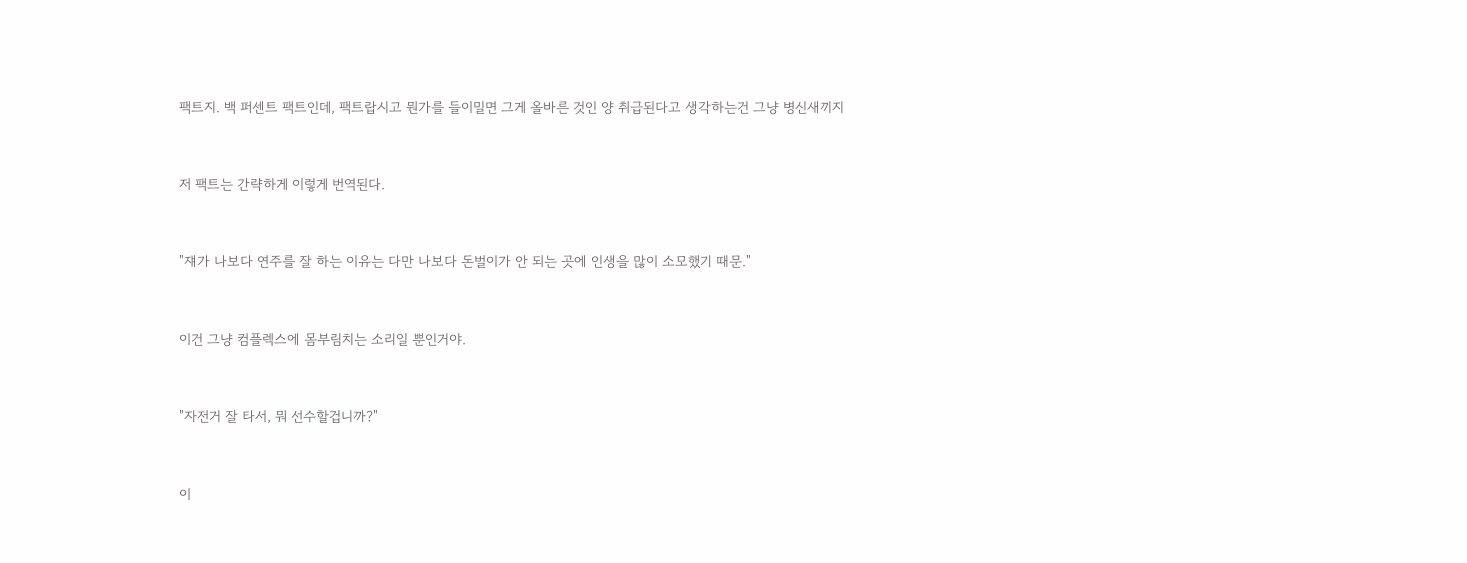팩트지. 백 퍼센트 팩트인데, 팩트랍시고 뭔가를 들이밀면 그게 올바른 것인 양 취급된다고 생각하는건 그냥 병신새끼지


저 팩트는 간략하게 이렇게 번역된다.


"쟤가 나보다 연주를 잘 하는 이유는 다만 나보다 돈벌이가 안 되는 곳에 인생을 많이 소모했기 때문."


이건 그냥 컴플렉스에 몸부림치는 소리일 뿐인거야.


"자전거 잘 타서, 뭐 선수할겁니까?"


이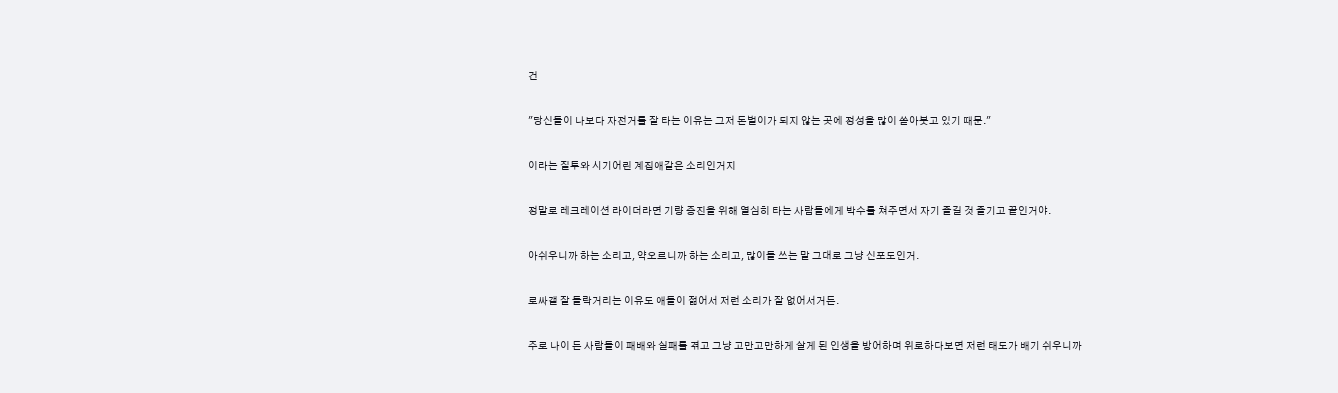건


"당신들이 나보다 자전거를 잘 타는 이유는 그저 돈벌이가 되지 않는 곳에 정성을 많이 쏟아붓고 있기 때문."


이라는 질투와 시기어린 계집애같은 소리인거지


정말로 레크레이션 라이더라면 기량 증진을 위해 열심히 타는 사람들에게 박수를 쳐주면서 자기 즐길 것 즐기고 끝인거야.


아쉬우니까 하는 소리고, 약오르니까 하는 소리고, 많이들 쓰는 말 그대로 그냥 신포도인거.


로싸갤 잘 들락거리는 이유도 애들이 젊어서 저런 소리가 잘 없어서거든.


주로 나이 든 사람들이 패배와 실패를 겪고 그냥 고만고만하게 살게 된 인생을 방어하며 위로하다보면 저런 태도가 배기 쉬우니까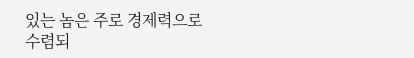있는 놈은 주로 경제력으로 수렴되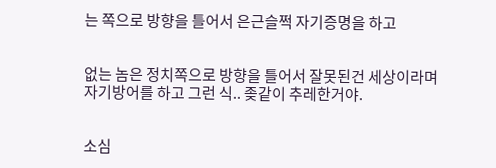는 쪽으로 방향을 틀어서 은근슬쩍 자기증명을 하고


없는 놈은 정치쪽으로 방향을 틀어서 잘못된건 세상이라며 자기방어를 하고 그런 식.. 좆같이 추레한거야.


소심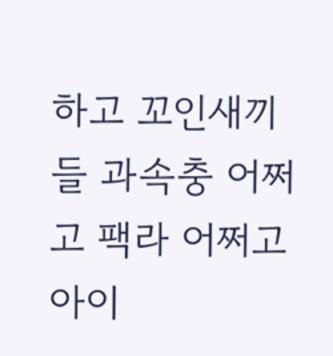하고 꼬인새끼들 과속충 어쩌고 팩라 어쩌고 아이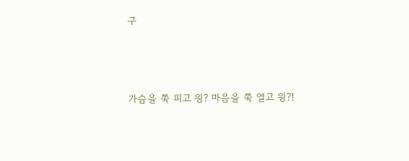구





가슴을 쭉 피고 읭? 마음을 쭉 열고 읭?!